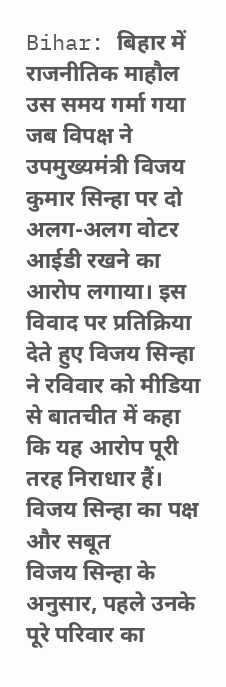Bihar: बिहार में राजनीतिक माहौल उस समय गर्मा गया जब विपक्ष ने उपमुख्यमंत्री विजय कुमार सिन्हा पर दो अलग-अलग वोटर आईडी रखने का आरोप लगाया। इस विवाद पर प्रतिक्रिया देते हुए विजय सिन्हा ने रविवार को मीडिया से बातचीत में कहा कि यह आरोप पूरी तरह निराधार हैं।
विजय सिन्हा का पक्ष और सबूत
विजय सिन्हा के अनुसार, पहले उनके पूरे परिवार का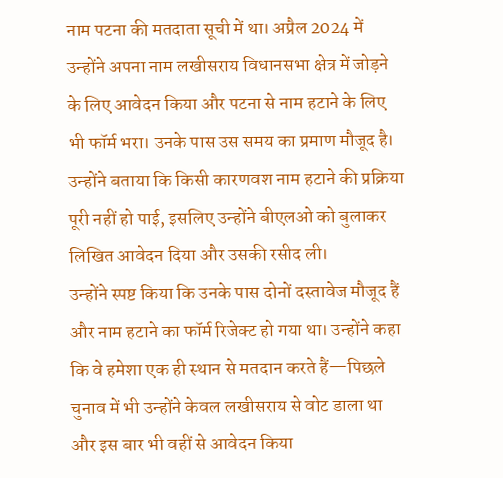नाम पटना की मतदाता सूची में था। अप्रैल 2024 में उन्होंने अपना नाम लखीसराय विधानसभा क्षेत्र में जोड़ने के लिए आवेदन किया और पटना से नाम हटाने के लिए भी फॉर्म भरा। उनके पास उस समय का प्रमाण मौजूद है। उन्होंने बताया कि किसी कारणवश नाम हटाने की प्रक्रिया पूरी नहीं हो पाई, इसलिए उन्होंने बीएलओ को बुलाकर लिखित आवेदन दिया और उसकी रसीद ली।
उन्होंने स्पष्ट किया कि उनके पास दोनों दस्तावेज मौजूद हैं और नाम हटाने का फॉर्म रिजेक्ट हो गया था। उन्होंने कहा कि वे हमेशा एक ही स्थान से मतदान करते हैं—पिछले चुनाव में भी उन्होंने केवल लखीसराय से वोट डाला था और इस बार भी वहीं से आवेदन किया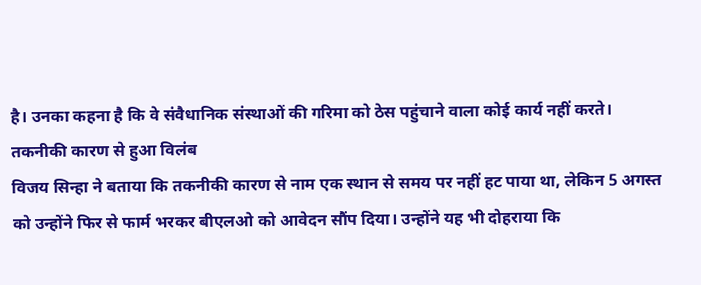है। उनका कहना है कि वे संवैधानिक संस्थाओं की गरिमा को ठेस पहुंचाने वाला कोई कार्य नहीं करते।
तकनीकी कारण से हुआ विलंब
विजय सिन्हा ने बताया कि तकनीकी कारण से नाम एक स्थान से समय पर नहीं हट पाया था, लेकिन 5 अगस्त को उन्होंने फिर से फार्म भरकर बीएलओ को आवेदन सौंप दिया। उन्होंने यह भी दोहराया कि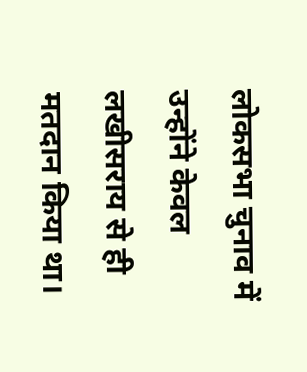लोकसभा चुनाव में उन्होंने केवल लखीसराय से ही मतदान किया था।